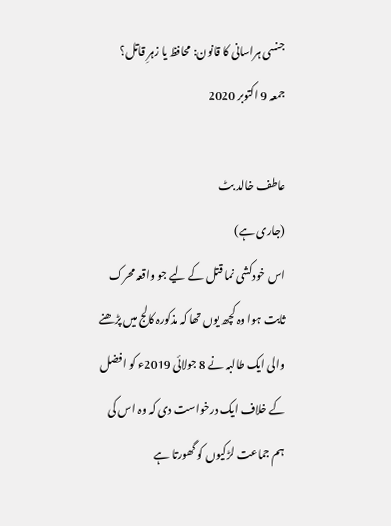جنسی ہراسانی کا قانون: محافظ یا زہرِ قاتل؟
جمعہ 9 اکتوبر 2020

عاطف خالد بٹ
(جاری ہے)
اس خودکشی نما قتل کے لیے جو واقعہ محرک ثابت ہوا وہ کچھ یوں تھا کہ مذکورہ کالج میں پڑھنے والی ایک طالبہ نے 8 جولائی 2019ء کو افضل کے خلاف ایک درخواست دی کہ وہ اس کی ہم جماعت لڑکیوں کو گھورتا ہے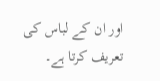اور ان کے لباس کی تعریف کرتا ہے۔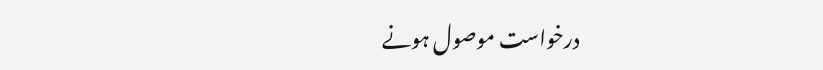درخواست موصول ہونے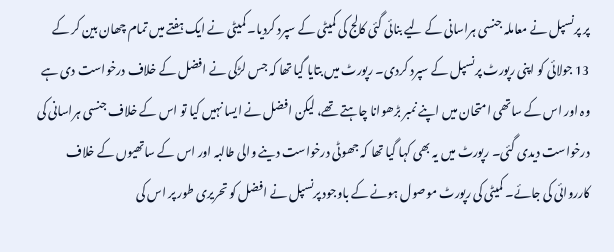پر پرنسپل نے معاملہ جنسی ہراسانی کے لیے بنائی گئی کالج کی کمیٹی کے سپرد کردیا۔ کمیٹی نے ایک ہفتے میں تمام چھان بین کر کے 13 جولائی کو اپنی رپورٹ پرنسپل کے سپرد کردی۔ رپورٹ میں بتایا گیا تھا کہ جس لڑکی نے افضل کے خلاف درخواست دی ہے وہ اور اس کے ساتھی امتحان میں اپنے نمبر بڑھوانا چاہتے تھے، لیکن افضل نے ایسا نہیں کیا تو اس کے خلاف جنسی ہراسانی کی درخواست دیدی گئی۔ رپورٹ میں یہ بھی کہا گیا تھا کہ جھوٹی درخواست دینے والی طالبہ اور اس کے ساتھیوں کے خلاف کارروائی کی جائے۔ کمیٹی کی رپورٹ موصول ہونے کے باوجود پرنسپل نے افضل کو تحریری طور پر اس کی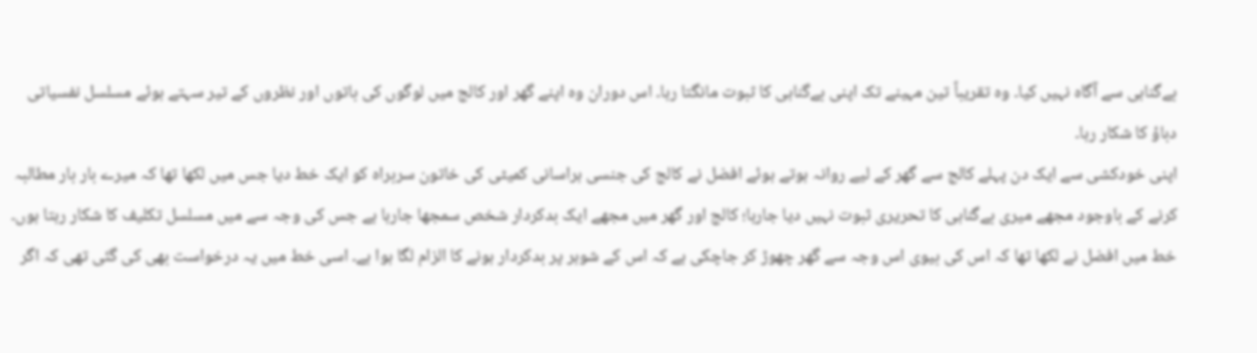بےگناہی سے آگاہ نہیں کیا۔ وہ تقریباً تین مہینے تک اپنی بےگناہی کا ثبوت مانگتا رہا۔ اس دوران وہ اپنے گھر اور کالج میں لوگوں کی باتوں اور نظروں کے تیر سہتے ہوئے مسلسل نفسیاتی دباؤ کا شکار رہا۔
اپنی خودکشی سے ایک دن پہلے کالج سے گھر کے لیے روانہ ہوتے ہوئے افضل نے کالج کی جنسی ہراسانی کمیٹی کی خاتون سربراہ کو ایک خط دیا جس میں لکھا تھا کہ میرے بار بار مطالبہ کرنے کے باوجود مجھے میری بےگناہی کا تحریری ثبوت نہیں دیا جارہا؛ کالج اور گھر میں مجھے ایک بدکردار شخص سمجھا جارہا ہے جس کی وجہ سے میں مسلسل تکلیف کا شکار رہتا ہوں۔ خط میں افضل نے لکھا تھا کہ اس کی بیوی اس وجہ سے گھر چھوڑ کر جاچکی ہے کہ اس کے شوہر پر بدکردار ہونے کا الزام لگا ہوا ہے۔ اسی خط میں یہ درخواست بھی کی گئی تھی کہ اگر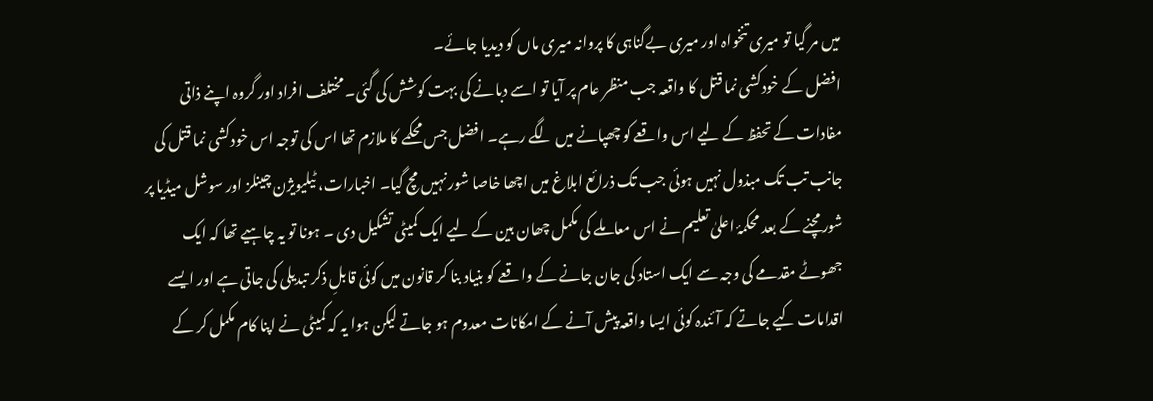میں مر گیا تو میری تنخواہ اور میری بےگناہی کا پروانہ میری ماں کو دیدیا جائے۔
افضل کے خودکشی نما قتل کا واقعہ جب منظر عام پر آیا تو اسے دبانے کی بہت کوشش کی گئی۔ مختلف افراد اور گروہ اپنے ذاتی مفادات کے تحفظ کے لیے اس واقعے کو چھپانے میں لگے رہے۔ افضل جس محکمے کا ملازم تھا اس کی توجہ اس خودکشی نما قتل کی جانب تب تک مبذول نہیں ہوئی جب تک ذرائع ابلاغ میں اچھا خاصا شور نہیں مچ گیا۔ اخبارات، ٹیلیویژن چینلز اور سوشل میڈیا پر شور مچنے کے بعد محکمۂ اعلیٰ تعلیم نے اس معاملے کی مکمل چھان بین کے لیے ایک کمیٹی تشکیل دی ۔ ہونا تو یہ چاہیے تھا کہ ایک جھوٹے مقدمے کی وجہ سے ایک استاد کی جان جانے کے واقعے کو بنیاد بنا کر قانون میں کوئی قابلِ ذکر تبدیلی کی جاتی ہے اور ایسے اقدامات کیے جاتے کہ آئندہ کوئی ایسا واقعہ پیش آنے کے امکانات معدوم ہو جاتے لیکن ہوا یہ کہ کمیٹی نے اپنا کام مکمل کر کے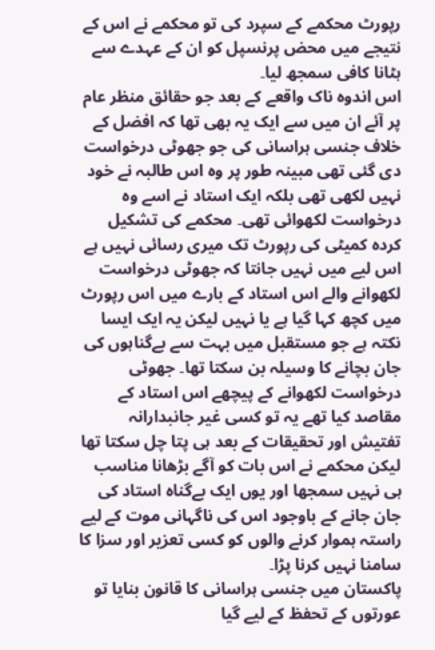رپورٹ محکمے کے سپرد کی تو محکمے نے اس کے نتیجے میں محض پرنسپل کو ان کے عہدے سے ہٹانا کافی سمجھ لیا۔
اس اندوہ ناک واقعے کے بعد جو حقائق منظر عام پر آئے ان میں سے ایک یہ بھی تھا کہ افضل کے خلاف جنسی ہراسانی کی جو جھوٹی درخواست دی گئی تھی مبینہ طور پر وہ اس طالبہ نے خود نہیں لکھی تھی بلکہ ایک استاد نے اسے وہ درخواست لکھوائی تھی۔ محکمے کی تشکیل کردہ کمیٹی کی رپورٹ تک میری رسائی نہیں ہے اس لیے میں نہیں جانتا کہ جھوٹی درخواست لکھوانے والے اس استاد کے بارے میں اس رپورٹ میں کچھ کہا گیا ہے یا نہیں لیکن یہ ایک ایسا نکتہ ہے جو مستقبل میں بہت سے بےگناہوں کی جان بچانے کا وسیلہ بن سکتا تھا۔ جھوٹی درخواست لکھوانے کے پیچھے اس استاد کے مقاصد کیا تھے یہ تو کسی غیر جانبدارانہ تفتیش اور تحقیقات کے بعد ہی پتا چل سکتا تھا لیکن محکمے نے اس بات کو آگے بڑھانا مناسب ہی نہیں سمجھا اور یوں ایک بےگناہ استاد کی جان جانے کے باوجود اس کی ناگہانی موت کے لیے راستہ ہموار کرنے والوں کو کسی تعزیر اور سزا کا سامنا نہیں کرنا پڑا۔
پاکستان میں جنسی ہراسانی کا قانون بنایا تو عورتوں کے تحفظ کے لیے گیا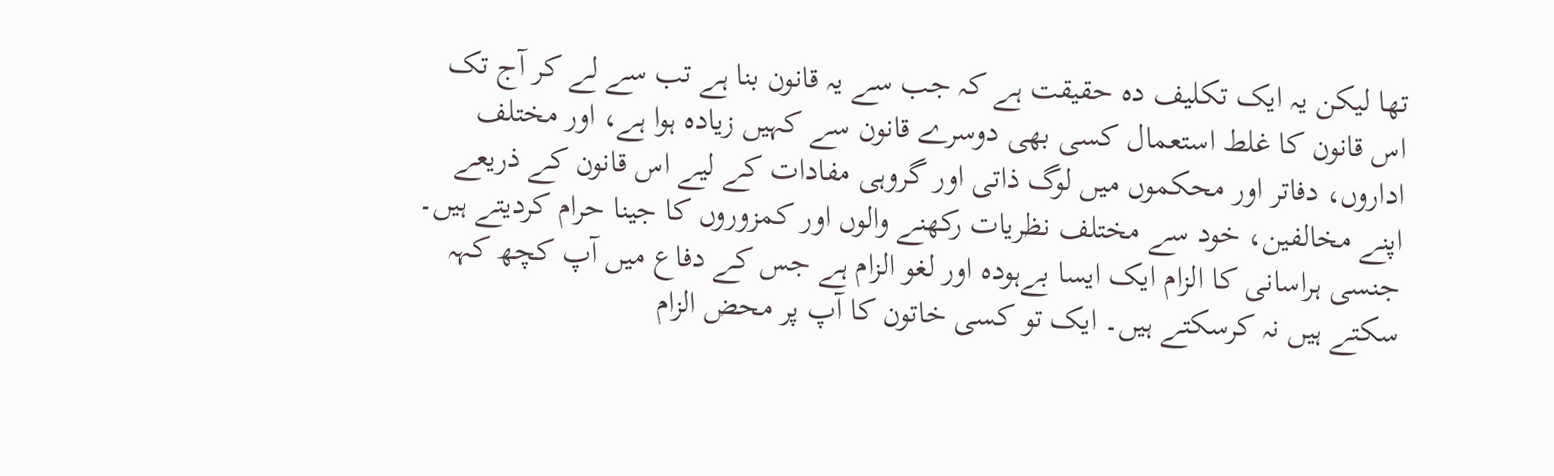تھا لیکن یہ ایک تکلیف دہ حقیقت ہے کہ جب سے یہ قانون بنا ہے تب سے لے کر آج تک اس قانون کا غلط استعمال کسی بھی دوسرے قانون سے کہیں زیادہ ہوا ہے، اور مختلف اداروں، دفاتر اور محکموں میں لوگ ذاتی اور گروہی مفادات کے لیے اس قانون کے ذریعے اپنے مخالفین، خود سے مختلف نظریات رکھنے والوں اور کمزوروں کا جینا حرام کردیتے ہیں۔ جنسی ہراسانی کا الزام ایک ایسا بےہودہ اور لغو الزام ہے جس کے دفاع میں آپ کچھ کہہ سکتے ہیں نہ کرسکتے ہیں۔ ایک تو کسی خاتون کا آپ پر محض الزام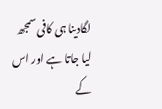لگادینا ہی کافی سمجھ لیا جاتا ہے اور اس کے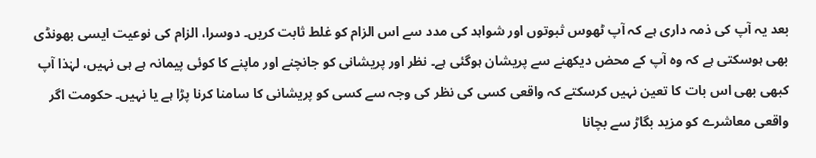بعد یہ آپ کی ذمہ داری ہے کہ آپ ٹھوس ثبوتوں اور شواہد کی مدد سے اس الزام کو غلط ثابت کریں۔ دوسرا، الزام کی نوعیت ایسی بھونڈی بھی ہوسکتی ہے کہ وہ آپ کے محض دیکھنے سے پریشان ہوگئی ہے۔ نظر اور پریشانی کو جانچنے اور ماپنے کا کوئی پیمانہ ہے ہی نہیں، لہٰذا آپ کبھی بھی اس بات کا تعین نہیں کرسکتے کہ واقعی کسی کی نظر کی وجہ سے کسی کو پریشانی کا سامنا کرنا پڑا ہے یا نہیں۔ حکومت اگر واقعی معاشرے کو مزید بگاڑ سے بچانا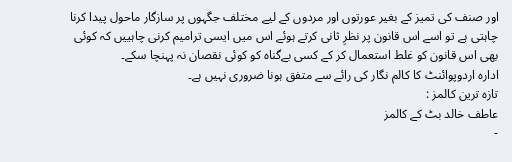اور صنف کی تمیز کے بغیر عورتوں اور مردوں کے لیے مختلف جگہوں پر سازگار ماحول پیدا کرنا چاہتی ہے تو اسے اس قانون پر نظرِ ثانی کرتے ہوئے اس میں ایسی ترامیم کرنی چاہییں کہ کوئی بھی اس قانون کو غلط استعمال کر کے کسی بےگناہ کو کوئی نقصان نہ پہنچا سکے۔
ادارہ اردوپوائنٹ کا کالم نگار کی رائے سے متفق ہونا ضروری نہیں ہے۔
تازہ ترین کالمز :
عاطف خالد بٹ کے کالمز
-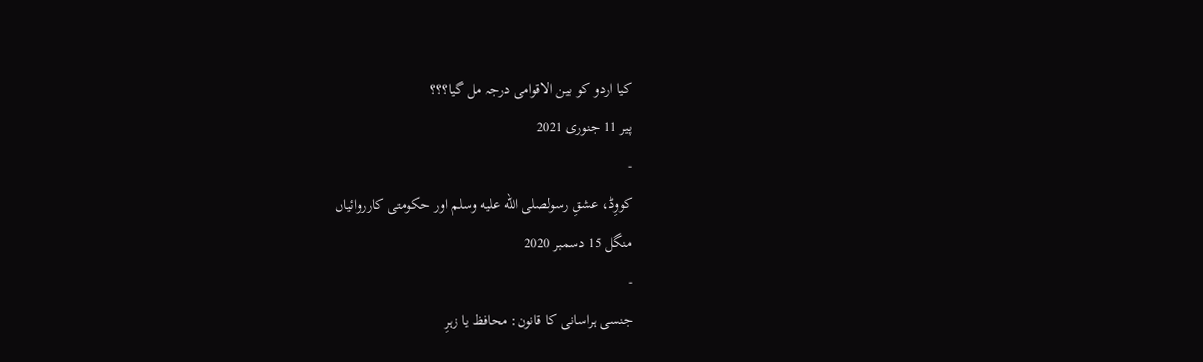کیا اردو کو بین الاقوامی درجہ مل گیا؟؟؟
پیر 11 جنوری 2021
-
کووِڈ، عشقِ رسولصلى الله عليه وسلم اور حکومتی کارروائیاں
منگل 15 دسمبر 2020
-
جنسی ہراسانی کا قانون: محافظ یا زہرِ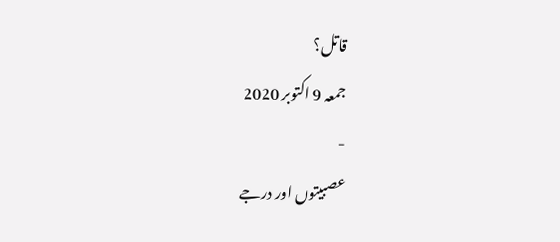قاتل؟
جمعہ 9 اکتوبر 2020
-
عصبیتوں اور درجے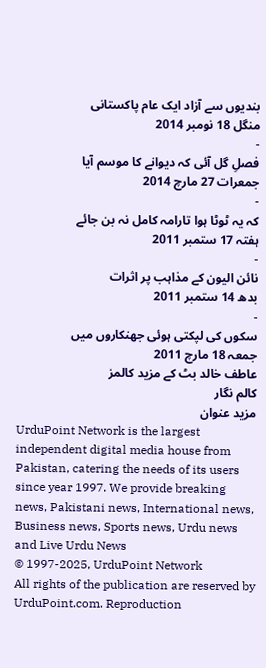بندیوں سے آزاد ایک عام پاکستانی
منگل 18 نومبر 2014
-
فصلِ گل آئی کہ دیوانے کا موسم آیا
جمعرات 27 مارچ 2014
-
کہ یہ ٹوٹا ہوا تارامہ کامل نہ بن جائے
ہفتہ 17 ستمبر 2011
-
نائن الیون کے مذاہب پر اثرات
بدھ 14 ستمبر 2011
-
سکوں کی لپکتی ہوئی جھنکاروں میں
جمعہ 18 مارچ 2011
عاطف خالد بٹ کے مزید کالمز
کالم نگار
مزید عنوان
UrduPoint Network is the largest independent digital media house from Pakistan, catering the needs of its users since year 1997. We provide breaking news, Pakistani news, International news, Business news, Sports news, Urdu news and Live Urdu News
© 1997-2025, UrduPoint Network
All rights of the publication are reserved by UrduPoint.com. Reproduction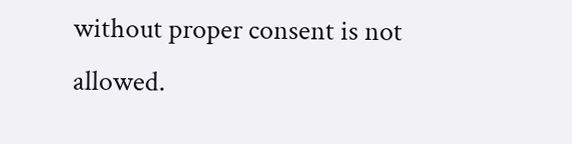without proper consent is not allowed.